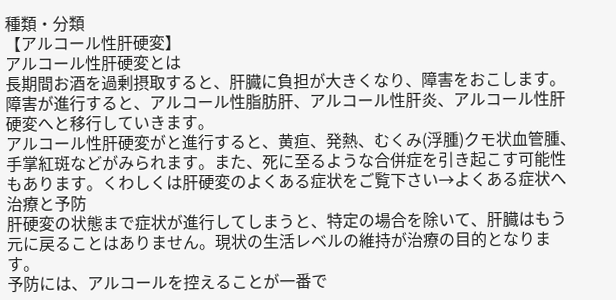種類・分類
【アルコール性肝硬変】
アルコール性肝硬変とは
長期間お酒を過剰摂取すると、肝臓に負担が大きくなり、障害をおこします。障害が進行すると、アルコール性脂肪肝、アルコール性肝炎、アルコール性肝硬変へと移行していきます。
アルコール性肝硬変がと進行すると、黄疸、発熱、むくみ(浮腫)クモ状血管腫、手掌紅斑などがみられます。また、死に至るような合併症を引き起こす可能性もあります。くわしくは肝硬変のよくある症状をご覧下さい→よくある症状へ
治療と予防
肝硬変の状態まで症状が進行してしまうと、特定の場合を除いて、肝臓はもう元に戻ることはありません。現状の生活レベルの維持が治療の目的となります。
予防には、アルコールを控えることが一番で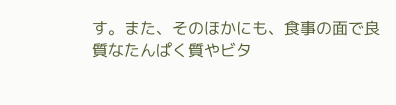す。また、そのほかにも、食事の面で良質なたんぱく質やビタ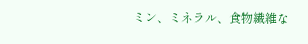ミン、ミネラル、食物繊維な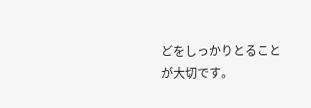どをしっかりとることが大切です。